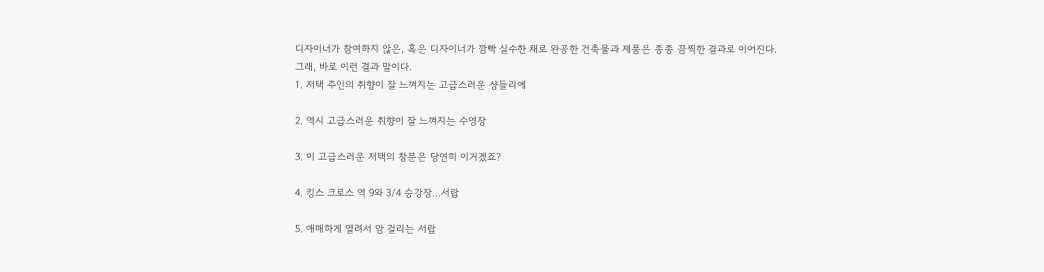디자이너가 참여하지 않은, 혹은 디자이너가 깜빡 실수한 채로 완공한 건축물과 제품은 종종 끔찍한 결과로 이어진다.
그래, 바로 이런 결과 말이다.
1. 저택 주인의 취향이 잘 느껴지는 고급스러운 샹들리에

2. 역시 고급스러운 취향이 잘 느껴지는 수영장

3. 이 고급스러운 저택의 창문은 당연히 이거겠죠?

4. 킹스 크로스 역 9와 3/4 승강장…서랍

5. 애매하게 열려서 암 걸리는 서랍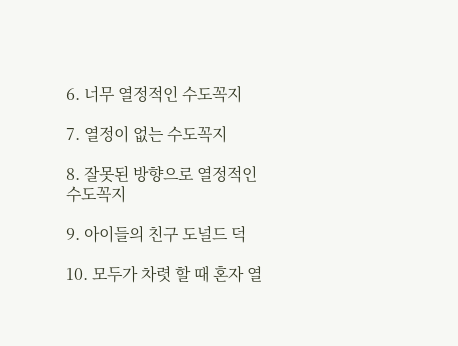6. 너무 열정적인 수도꼭지

7. 열정이 없는 수도꼭지

8. 잘못된 방향으로 열정적인 수도꼭지

9. 아이들의 친구 도널드 덕

10. 모두가 차렷 할 때 혼자 열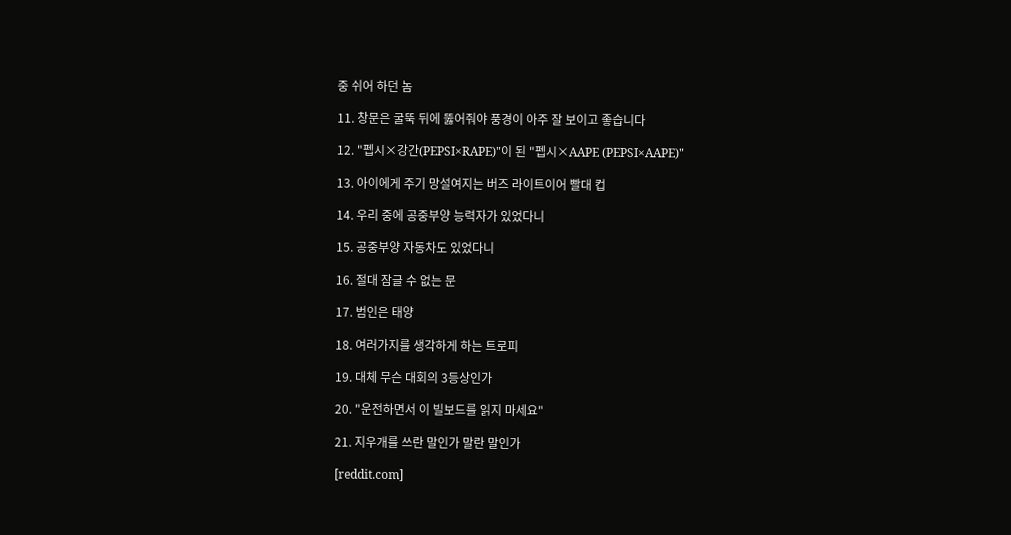중 쉬어 하던 놈

11. 창문은 굴뚝 뒤에 뚫어줘야 풍경이 아주 잘 보이고 좋습니다

12. "펩시×강간(PEPSI×RAPE)"이 된 "펩시×AAPE (PEPSI×AAPE)"

13. 아이에게 주기 망설여지는 버즈 라이트이어 빨대 컵

14. 우리 중에 공중부양 능력자가 있었다니

15. 공중부양 자동차도 있었다니

16. 절대 잠글 수 없는 문

17. 범인은 태양

18. 여러가지를 생각하게 하는 트로피

19. 대체 무슨 대회의 3등상인가

20. "운전하면서 이 빌보드를 읽지 마세요"

21. 지우개를 쓰란 말인가 말란 말인가

[reddit.com]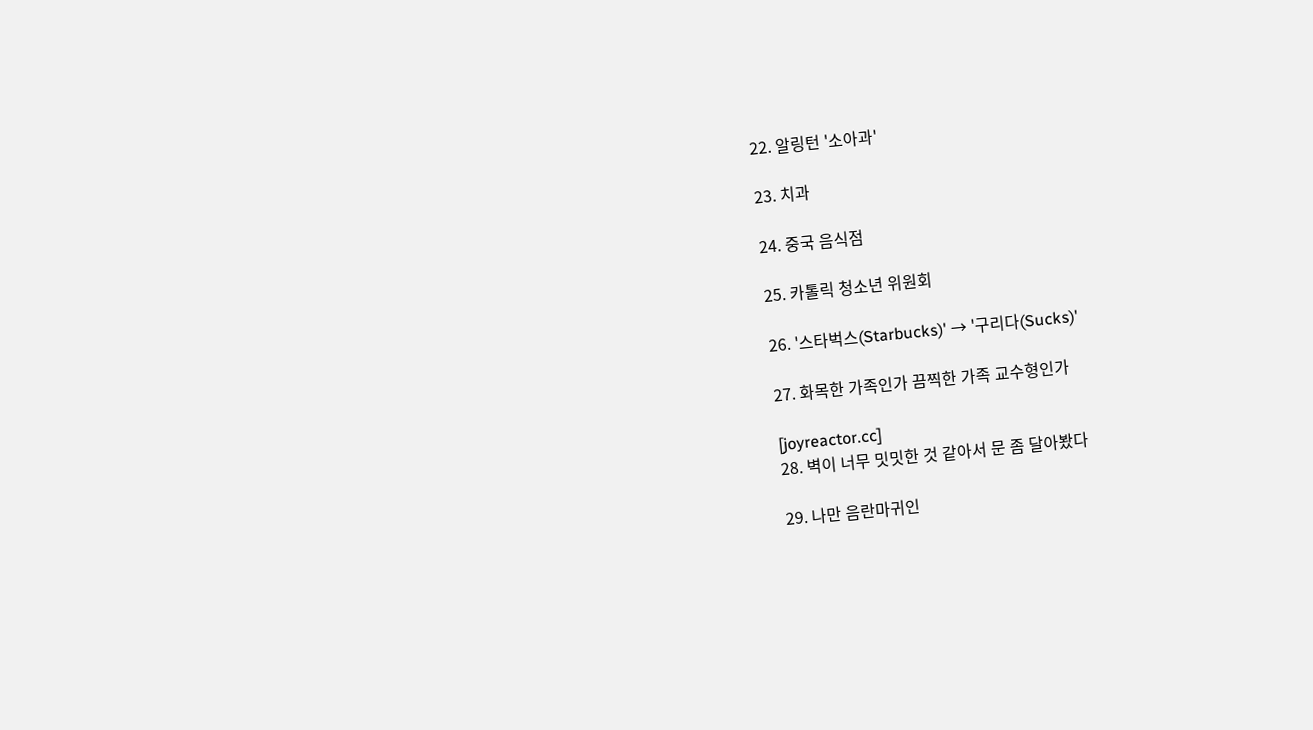22. 알링턴 '소아과'

23. 치과

24. 중국 음식점

25. 카톨릭 청소년 위원회

26. '스타벅스(Starbucks)' → '구리다(Sucks)'

27. 화목한 가족인가 끔찍한 가족 교수형인가

[joyreactor.cc]
28. 벽이 너무 밋밋한 것 같아서 문 좀 달아봤다

29. 나만 음란마귀인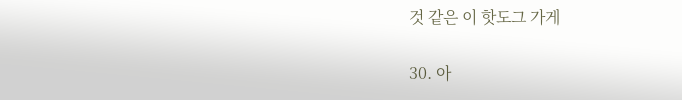것 같은 이 핫도그 가게

30. 아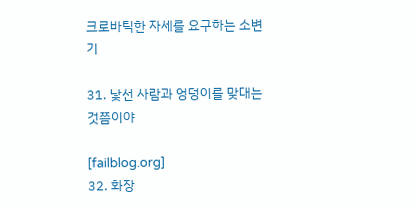크로바틱한 자세를 요구하는 소변기

31. 낯선 사람과 엉덩이를 맞대는 것쯤이야

[failblog.org]
32. 화장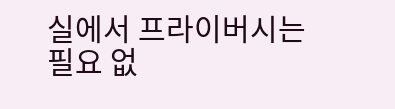실에서 프라이버시는 필요 없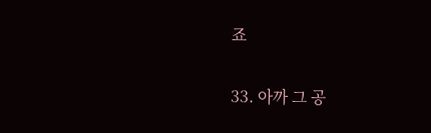죠

33. 아까 그 공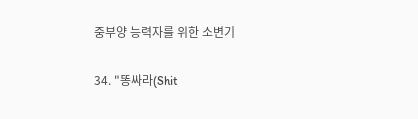중부양 능력자를 위한 소변기

34. "똥싸라(Shit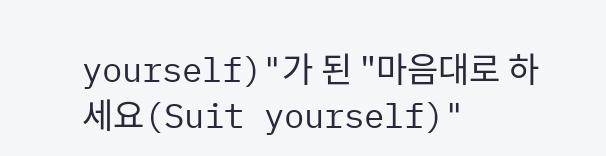yourself)"가 된 "마음대로 하세요(Suit yourself)"